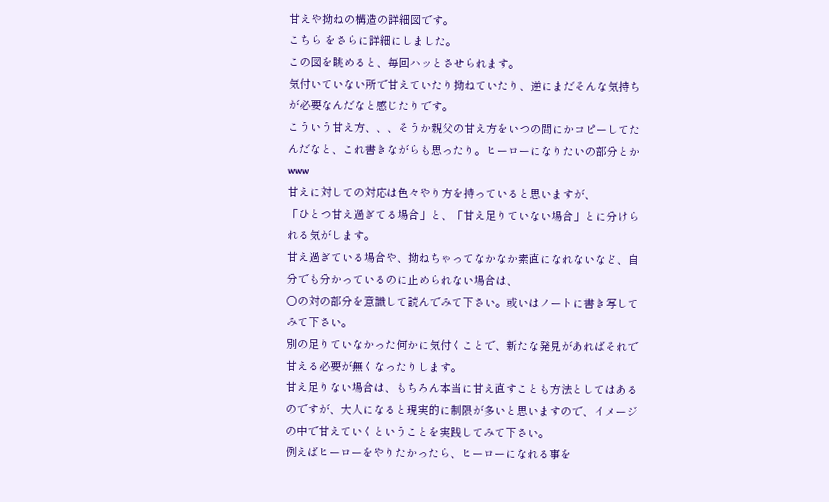甘えや拗ねの構造の詳細図です。
こちら をさらに詳細にしました。
この図を眺めると、毎回ハッとさせられます。
気付いていない所で甘えていたり拗ねていたり、逆にまだそんな気持ちが必要なんだなと感じたりです。
こういう甘え方、、、そうか親父の甘え方をいつの間にかコピーしてたんだなと、これ書きながらも思ったり。ヒーローになりたいの部分とかwww
甘えに対しての対応は色々やり方を持っていると思いますが、
「ひとつ甘え過ぎてる場合」と、「甘え足りていない場合」とに分けられる気がします。
甘え過ぎている場合や、拗ねちゃってなかなか素直になれないなど、自分でも分かっているのに止められない場合は、
○の対の部分を意識して読んでみて下さい。或いはノートに書き写してみて下さい。
別の足りていなかった何かに気付くことで、新たな発見があればそれで甘える必要が無くなったりします。
甘え足りない場合は、もちろん本当に甘え直すことも方法としてはあるのですが、大人になると現実的に制限が多いと思いますので、イメージの中で甘えていくということを実践してみて下さい。
例えばヒーローをやりたかったら、ヒーローになれる事を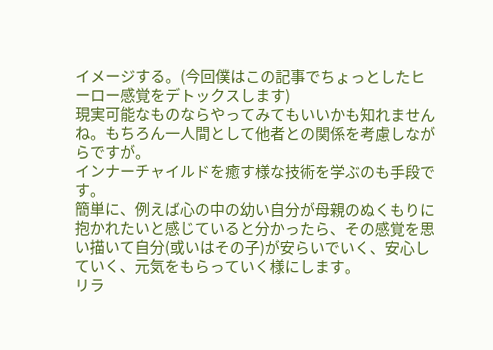イメージする。(今回僕はこの記事でちょっとしたヒーロー感覚をデトックスします)
現実可能なものならやってみてもいいかも知れませんね。もちろん一人間として他者との関係を考慮しながらですが。
インナーチャイルドを癒す様な技術を学ぶのも手段です。
簡単に、例えば心の中の幼い自分が母親のぬくもりに抱かれたいと感じていると分かったら、その感覚を思い描いて自分(或いはその子)が安らいでいく、安心していく、元気をもらっていく様にします。
リラ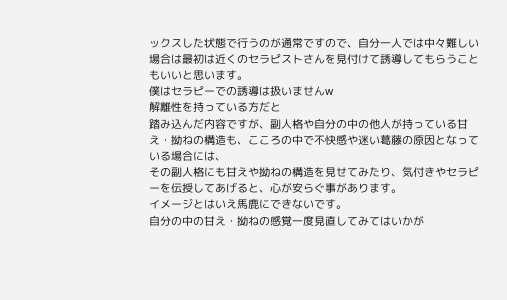ックスした状態で行うのが通常ですので、自分一人では中々難しい場合は最初は近くのセラピストさんを見付けて誘導してもらうこともいいと思います。
僕はセラピーでの誘導は扱いませんw
解離性を持っている方だと
踏み込んだ内容ですが、副人格や自分の中の他人が持っている甘え・拗ねの構造も、こころの中で不快感や迷い葛藤の原因となっている場合には、
その副人格にも甘えや拗ねの構造を見せてみたり、気付きやセラピーを伝授してあげると、心が安らぐ事があります。
イメージとはいえ馬鹿にできないです。
自分の中の甘え・拗ねの感覚一度見直してみてはいかが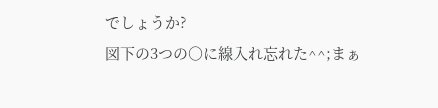でしょうか?
図下の3つの○に線入れ忘れた^^;まぁ